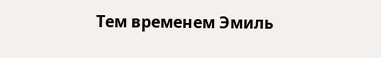Тем временем Эмиль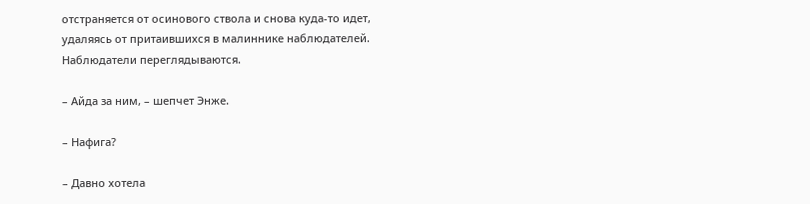отстраняется от осинового ствола и снова куда-то идет, удаляясь от притаившихся в малиннике наблюдателей. Наблюдатели переглядываются.

– Айда за ним, – шепчет Энже.

– Нафига?

– Давно хотела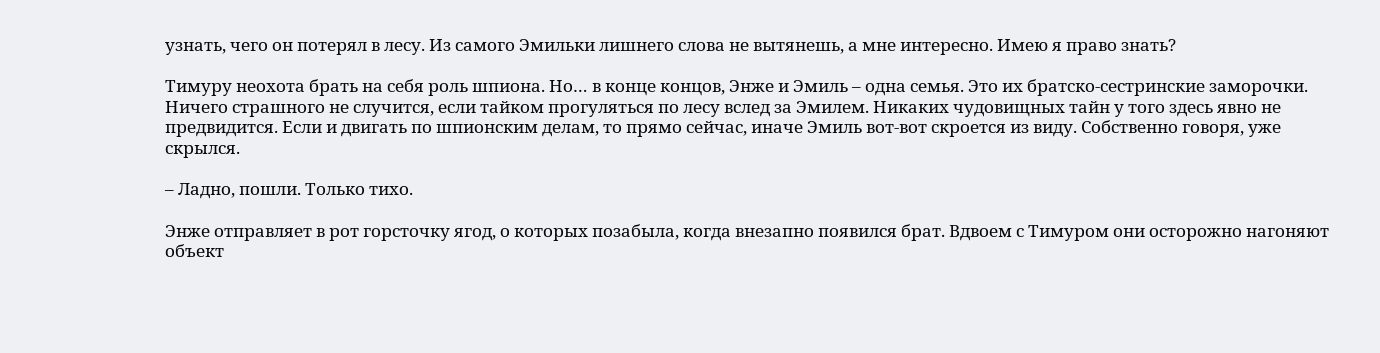узнать, чего он потерял в лесу. Из самого Эмильки лишнего слова не вытянешь, а мне интересно. Имею я право знать?

Тимуру неохота брать на себя роль шпиона. Но… в конце концов, Энже и Эмиль – одна семья. Это их братско-сестринские заморочки. Ничего страшного не случится, если тайком прогуляться по лесу вслед за Эмилем. Никаких чудовищных тайн у того здесь явно не предвидится. Если и двигать по шпионским делам, то прямо сейчас, иначе Эмиль вот-вот скроется из виду. Собственно говоря, уже скрылся.

– Ладно, пошли. Только тихо.

Энже отправляет в рот горсточку ягод, о которых позабыла, когда внезапно появился брат. Вдвоем с Тимуром они осторожно нагоняют объект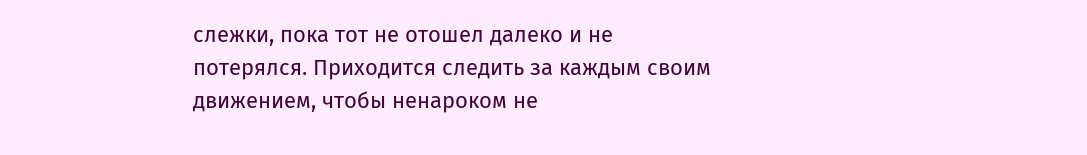слежки, пока тот не отошел далеко и не потерялся. Приходится следить за каждым своим движением, чтобы ненароком не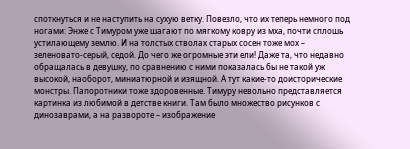споткнуться и не наступить на сухую ветку. Повезло, что их теперь немного под ногами: Энже с Тимуром уже шагают по мягкому ковру из мха, почти сплошь устилающему землю. И на толстых стволах старых сосен тоже мох – зеленовато-серый, седой. До чего же огромные эти ели! Даже та, что недавно обращалась в девушку, по сравнению с ними показалась бы не такой уж высокой, наоборот, миниатюрной и изящной. А тут какие-то доисторические монстры. Папоротники тоже здоровенные. Тимуру невольно представляется картинка из любимой в детстве книги. Там было множество рисунков с динозаврами, а на развороте – изображение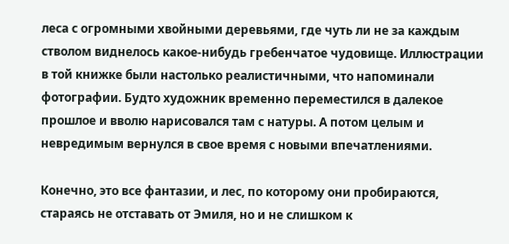леса с огромными хвойными деревьями, где чуть ли не за каждым стволом виднелось какое-нибудь гребенчатое чудовище. Иллюстрации в той книжке были настолько реалистичными, что напоминали фотографии. Будто художник временно переместился в далекое прошлое и вволю нарисовался там с натуры. А потом целым и невредимым вернулся в свое время с новыми впечатлениями.

Конечно, это все фантазии, и лес, по которому они пробираются, стараясь не отставать от Эмиля, но и не слишком к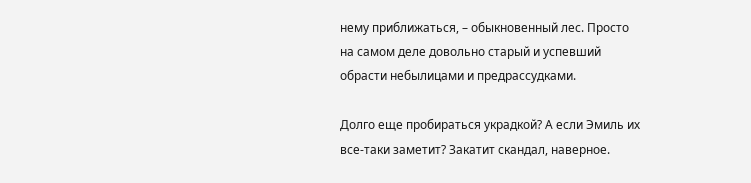нему приближаться, – обыкновенный лес. Просто на самом деле довольно старый и успевший обрасти небылицами и предрассудками.

Долго еще пробираться украдкой? А если Эмиль их все-таки заметит? Закатит скандал, наверное.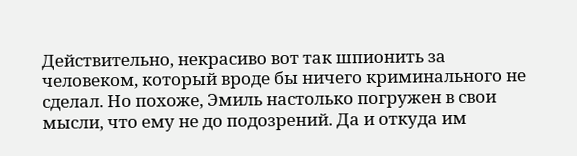Действительно, некрасиво вот так шпионить за человеком, который вроде бы ничего криминального не сделал. Но похоже, Эмиль настолько погружен в свои мысли, что ему не до подозрений. Да и откуда им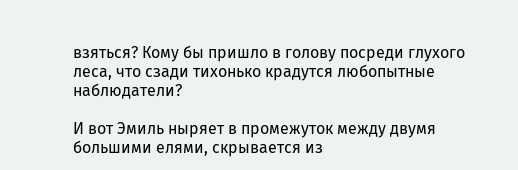взяться? Кому бы пришло в голову посреди глухого леса, что сзади тихонько крадутся любопытные наблюдатели?

И вот Эмиль ныряет в промежуток между двумя большими елями, скрывается из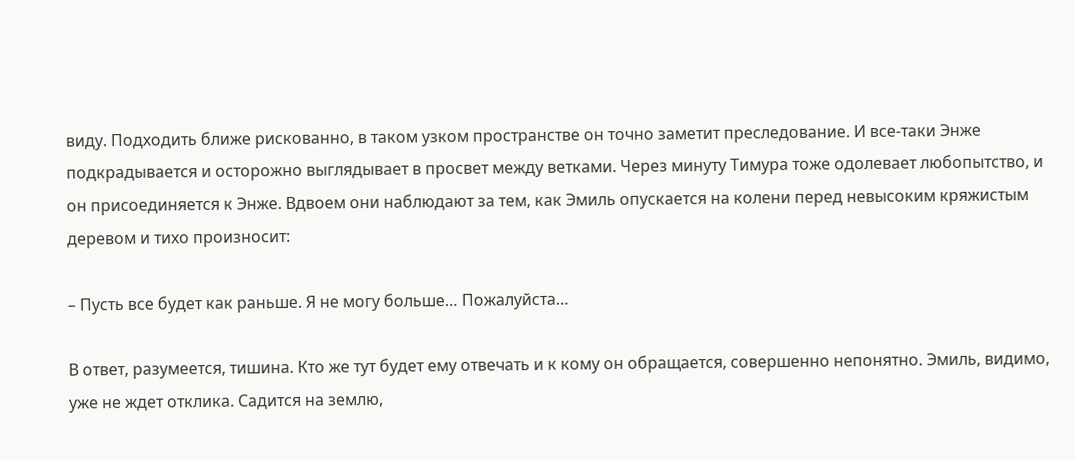виду. Подходить ближе рискованно, в таком узком пространстве он точно заметит преследование. И все-таки Энже подкрадывается и осторожно выглядывает в просвет между ветками. Через минуту Тимура тоже одолевает любопытство, и он присоединяется к Энже. Вдвоем они наблюдают за тем, как Эмиль опускается на колени перед невысоким кряжистым деревом и тихо произносит:

– Пусть все будет как раньше. Я не могу больше… Пожалуйста…

В ответ, разумеется, тишина. Кто же тут будет ему отвечать и к кому он обращается, совершенно непонятно. Эмиль, видимо, уже не ждет отклика. Садится на землю,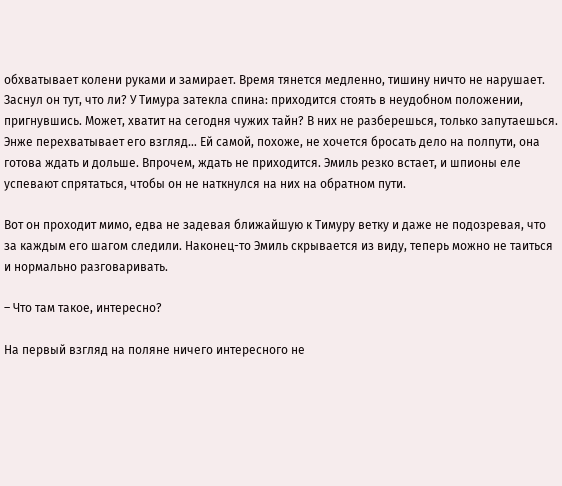обхватывает колени руками и замирает. Время тянется медленно, тишину ничто не нарушает. Заснул он тут, что ли? У Тимура затекла спина: приходится стоять в неудобном положении, пригнувшись. Может, хватит на сегодня чужих тайн? В них не разберешься, только запутаешься. Энже перехватывает его взгляд… Ей самой, похоже, не хочется бросать дело на полпути, она готова ждать и дольше. Впрочем, ждать не приходится. Эмиль резко встает, и шпионы еле успевают спрятаться, чтобы он не наткнулся на них на обратном пути.

Вот он проходит мимо, едва не задевая ближайшую к Тимуру ветку и даже не подозревая, что за каждым его шагом следили. Наконец-то Эмиль скрывается из виду, теперь можно не таиться и нормально разговаривать.

– Что там такое, интересно?

На первый взгляд на поляне ничего интересного не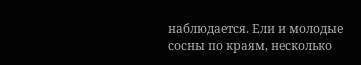наблюдается. Ели и молодые сосны по краям, несколько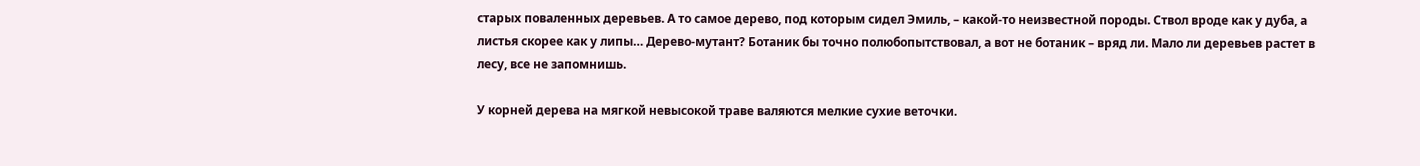старых поваленных деревьев. А то самое дерево, под которым сидел Эмиль, – какой-то неизвестной породы. Ствол вроде как у дуба, а листья скорее как у липы… Дерево-мутант? Ботаник бы точно полюбопытствовал, а вот не ботаник – вряд ли. Мало ли деревьев растет в лесу, все не запомнишь.

У корней дерева на мягкой невысокой траве валяются мелкие сухие веточки.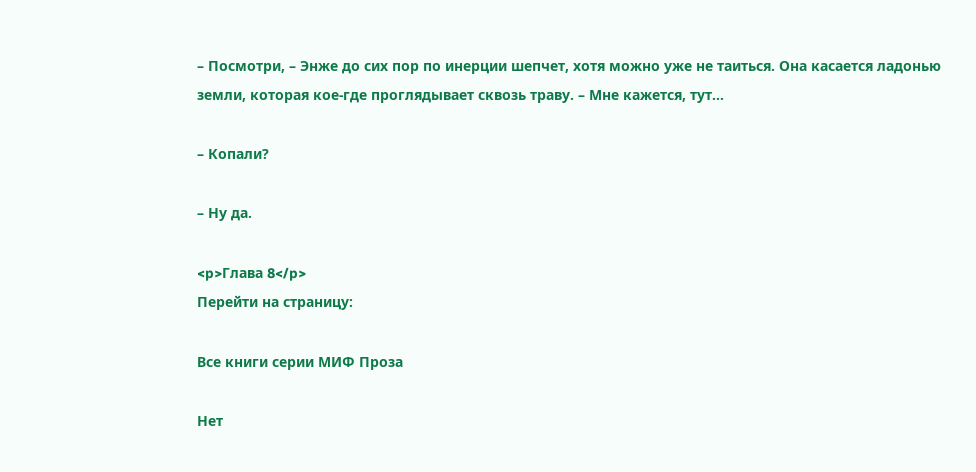– Посмотри, – Энже до сих пор по инерции шепчет, хотя можно уже не таиться. Она касается ладонью земли, которая кое-где проглядывает сквозь траву. – Мне кажется, тут…

– Копали?

– Ну да.

<p>Глава 8</p>
Перейти на страницу:

Все книги серии МИФ Проза

Нет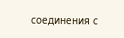соединения с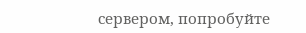сервером, попробуйте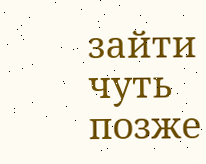зайти чуть позже